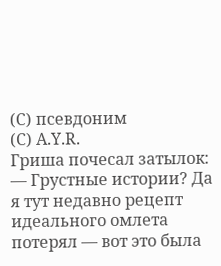(С) псевдоним
(С) A.Y.R.
Гриша почесал затылок:
— Грустные истории? Да я тут недавно рецепт идеального омлета потерял — вот это была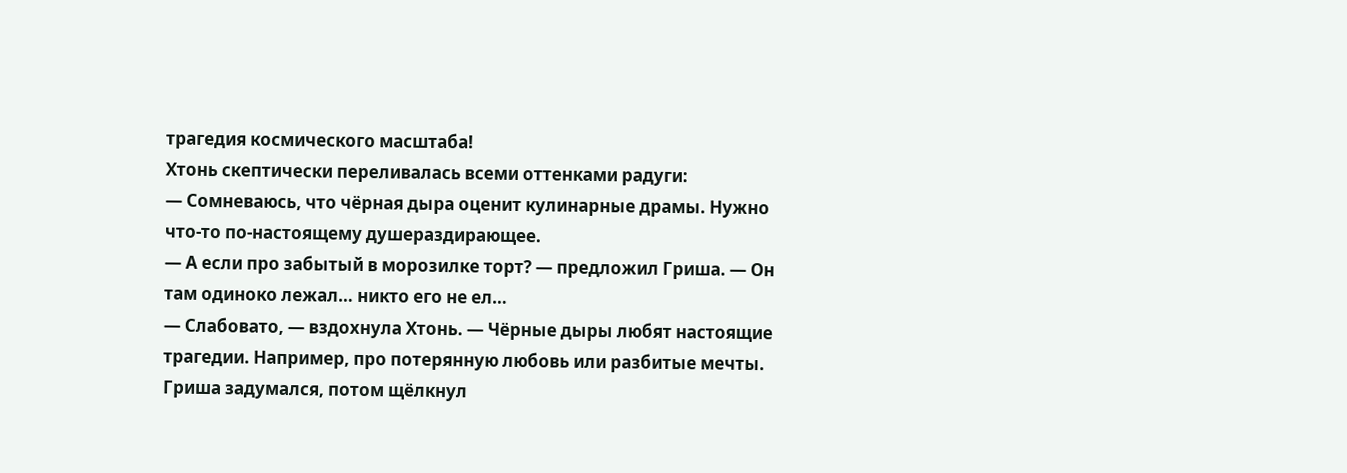трагедия космического масштаба!
Хтонь скептически переливалась всеми оттенками радуги:
— Сомневаюсь, что чёрная дыра оценит кулинарные драмы. Нужно что‑то по‑настоящему душераздирающее.
— А если про забытый в морозилке торт? — предложил Гриша. — Он там одиноко лежал… никто его не ел…
— Слабовато, — вздохнула Хтонь. — Чёрные дыры любят настоящие трагедии. Например, про потерянную любовь или разбитые мечты.
Гриша задумался, потом щёлкнул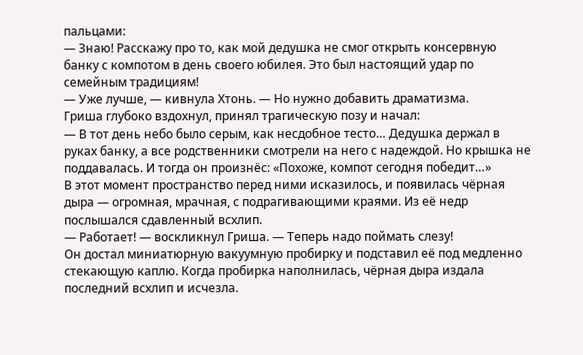пальцами:
— Знаю! Расскажу про то, как мой дедушка не смог открыть консервную банку с компотом в день своего юбилея. Это был настоящий удар по семейным традициям!
— Уже лучше, — кивнула Хтонь. — Но нужно добавить драматизма.
Гриша глубоко вздохнул, принял трагическую позу и начал:
— В тот день небо было серым, как несдобное тесто… Дедушка держал в руках банку, а все родственники смотрели на него с надеждой. Но крышка не поддавалась. И тогда он произнёс: «Похоже, компот сегодня победит…»
В этот момент пространство перед ними исказилось, и появилась чёрная дыра — огромная, мрачная, с подрагивающими краями. Из её недр послышался сдавленный всхлип.
— Работает! — воскликнул Гриша. — Теперь надо поймать слезу!
Он достал миниатюрную вакуумную пробирку и подставил её под медленно стекающую каплю. Когда пробирка наполнилась, чёрная дыра издала последний всхлип и исчезла.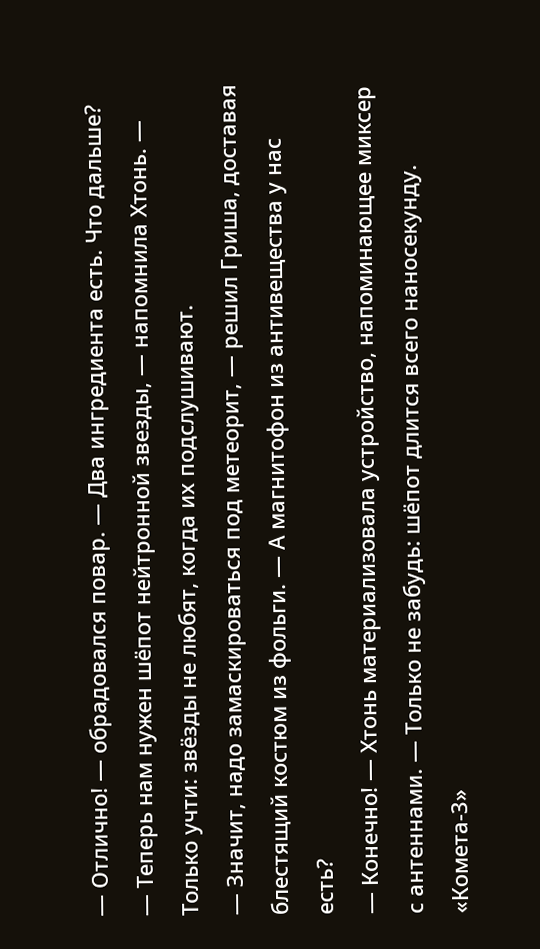— Отлично! — обрадовался повар. — Два ингредиента есть. Что дальше?
— Теперь нам нужен шёпот нейтронной звезды, — напомнила Хтонь. — Только учти: звёзды не любят, когда их подслушивают.
— Значит, надо замаскироваться под метеорит, — решил Гриша, доставая блестящий костюм из фольги. — А магнитофон из антивещества у нас есть?
— Конечно! — Хтонь материализовала устройство, напоминающее миксер с антеннами. — Только не забудь: шёпот длится всего наносекунду.
«Комета‑3»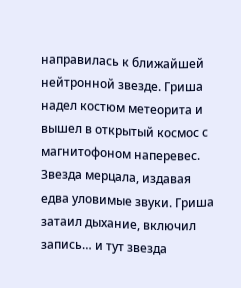направилась к ближайшей нейтронной звезде. Гриша надел костюм метеорита и вышел в открытый космос с магнитофоном наперевес.
Звезда мерцала, издавая едва уловимые звуки. Гриша затаил дыхание, включил запись… и тут звезда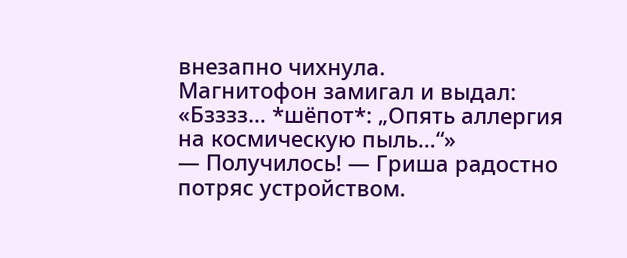внезапно чихнула.
Магнитофон замигал и выдал: «Бзззз… *шёпот*: „Опять аллергия на космическую пыль…“»
— Получилось! — Гриша радостно потряс устройством.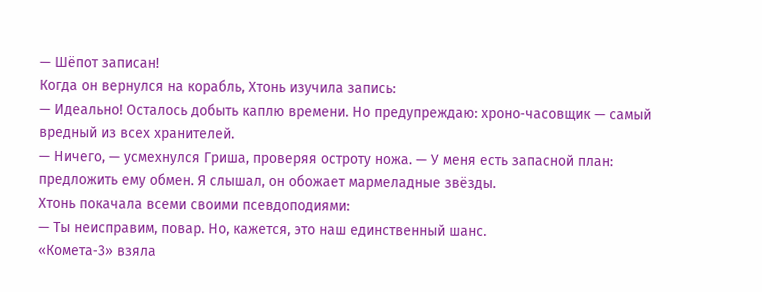— Шёпот записан!
Когда он вернулся на корабль, Хтонь изучила запись:
— Идеально! Осталось добыть каплю времени. Но предупреждаю: хроно‑часовщик — самый вредный из всех хранителей.
— Ничего, — усмехнулся Гриша, проверяя остроту ножа. — У меня есть запасной план: предложить ему обмен. Я слышал, он обожает мармеладные звёзды.
Хтонь покачала всеми своими псевдоподиями:
— Ты неисправим, повар. Но, кажется, это наш единственный шанс.
«Комета‑3» взяла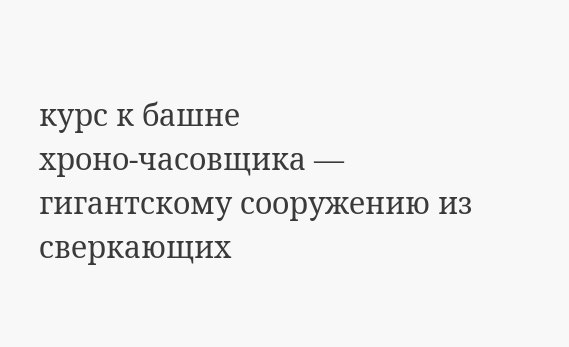курс к башне хроно‑часовщика — гигантскому сооружению из сверкающих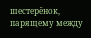шестерёнок, парящему между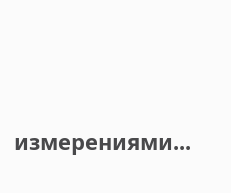измерениями...